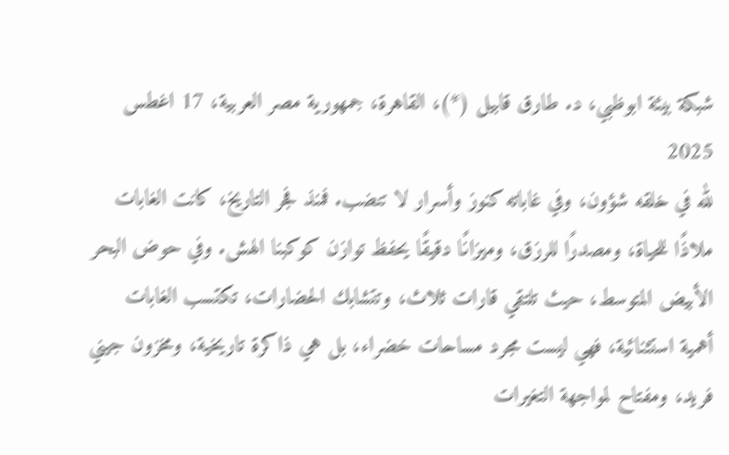شبكة بيئة ابوظبي، د. طارق قابيل (*)، القاهرة، جمهورية مصر العربية، 17 اغطس 2025
لله في خلقه شؤون، وفي غاباته كنوز وأسرار لا تنضب. فمنذ فجر التاريخ، كانت الغابات ملاذًا للحياة، ومصدرًا للرزق، وميزانًا دقيقًا يحفظ توازن كوكبنا الهش. وفي حوض البحر الأبيض المتوسط، حيث تلتقي قارات ثلاث، وتتشابك الحضارات، تكتسب الغابات أهمية استثنائية، فهي ليست مجرد مساحات خضراء، بل هي ذاكرة تاريخية، ومخزون جيني فريد، ومفتاح لمواجهة التغيرات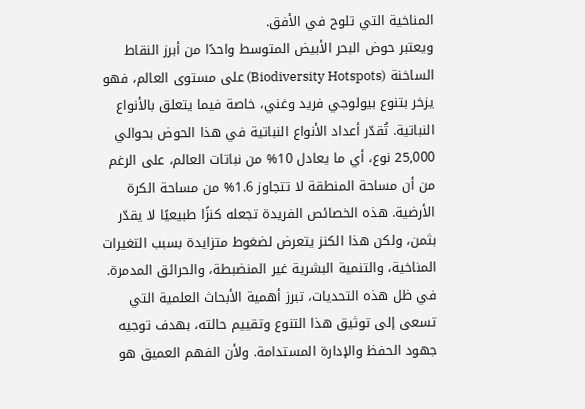المناخية التي تلوح في الأفق.
ويعتبر حوض البحر الأبيض المتوسط واحدًا من أبرز النقاط الساخنة (Biodiversity Hotspots) على مستوى العالم، فهو يزخر بتنوع بيولوجي فريد وغني، خاصة فيما يتعلق بالأنواع النباتية. تُقدّر أعداد الأنواع النباتية في هذا الحوض بحوالي 25,000 نوع، أي ما يعادل 10% من نباتات العالم، على الرغم من أن مساحة المنطقة لا تتجاوز 1.6% من مساحة الكرة الأرضية. هذه الخصائص الفريدة تجعله كنزًا طبيعيًا لا يقدّر بثمن، ولكن هذا الكنز يتعرض لضغوط متزايدة بسبب التغيرات المناخية، والتنمية البشرية غير المنضبطة، والحرائق المدمرة.
في ظل هذه التحديات، تبرز أهمية الأبحاث العلمية التي تسعى إلى توثيق هذا التنوع وتقييم حالته، بهدف توجيه جهود الحفظ والإدارة المستدامة. ولأن الفهم العميق هو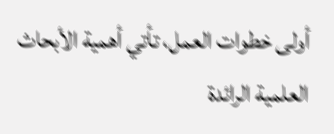أولى خطوات العمل، تأتي أهمية الأبحاث العلمية الرائدة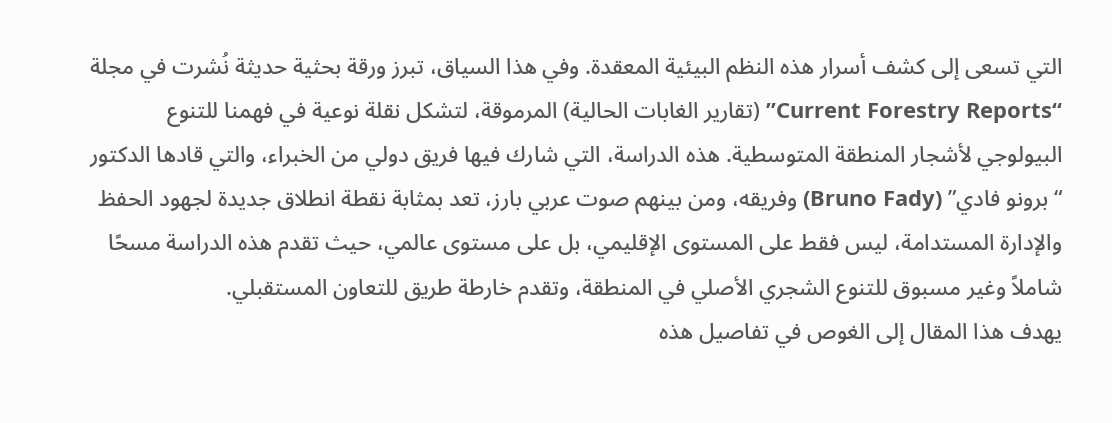التي تسعى إلى كشف أسرار هذه النظم البيئية المعقدة. وفي هذا السياق، تبرز ورقة بحثية حديثة نُشرت في مجلة “Current Forestry Reports” (تقارير الغابات الحالية) المرموقة، لتشكل نقلة نوعية في فهمنا للتنوع البيولوجي لأشجار المنطقة المتوسطية. هذه الدراسة، التي شارك فيها فريق دولي من الخبراء، والتي قادها الدكتور “برونو فادي” (Bruno Fady) وفريقه، ومن بينهم صوت عربي بارز، تعد بمثابة نقطة انطلاق جديدة لجهود الحفظ والإدارة المستدامة، ليس فقط على المستوى الإقليمي، بل على مستوى عالمي، حيث تقدم هذه الدراسة مسحًا شاملاً وغير مسبوق للتنوع الشجري الأصلي في المنطقة، وتقدم خارطة طريق للتعاون المستقبلي.
يهدف هذا المقال إلى الغوص في تفاصيل هذه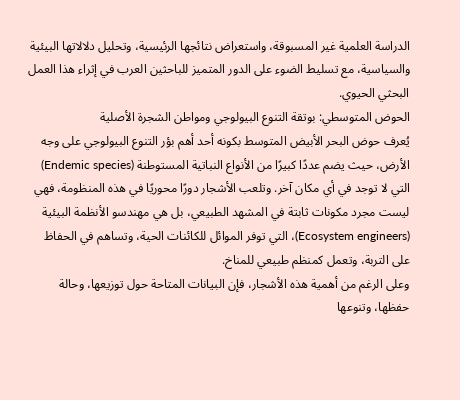الدراسة العلمية غير المسبوقة، واستعراض نتائجها الرئيسية، وتحليل دلالاتها البيئية والسياسية، مع تسليط الضوء على الدور المتميز للباحثين العرب في إثراء هذا العمل البحثي الحيوي.
الحوض المتوسطي: بوتقة التنوع البيولوجي ومواطن الشجرة الأصلية
يُعرف حوض البحر الأبيض المتوسط بكونه أحد أهم بؤر التنوع البيولوجي على وجه الأرض، حيث يضم عددًا كبيرًا من الأنواع النباتية المستوطنة (Endemic species) التي لا توجد في أي مكان آخر. وتلعب الأشجار دورًا محوريًا في هذه المنظومة، فهي ليست مجرد مكونات ثابتة في المشهد الطبيعي، بل هي مهندسو الأنظمة البيئية (Ecosystem engineers)، التي توفر الموائل للكائنات الحية، وتساهم في الحفاظ على التربة، وتعمل كمنظم طبيعي للمناخ.
وعلى الرغم من أهمية هذه الأشجار، فإن البيانات المتاحة حول توزيعها، وحالة حفظها، وتنوعها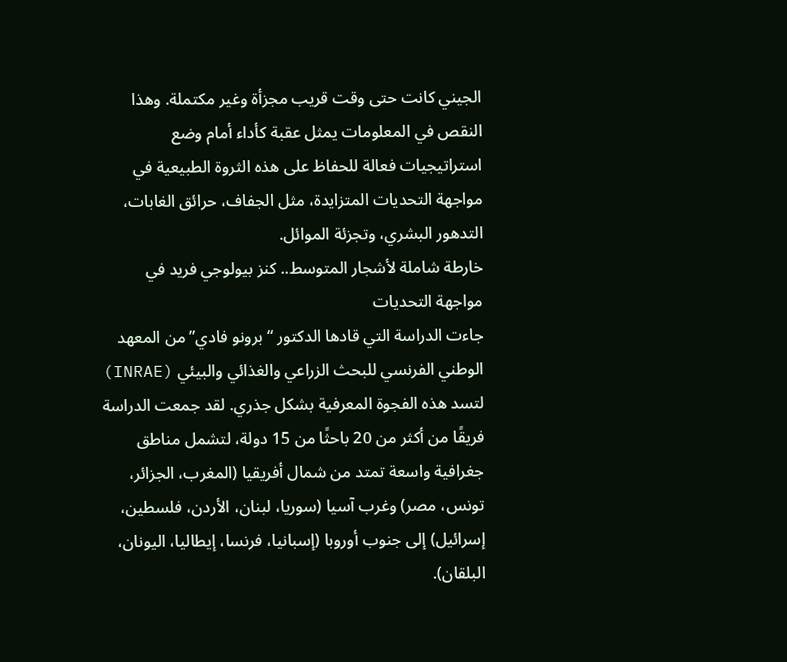الجيني كانت حتى وقت قريب مجزأة وغير مكتملة. وهذا النقص في المعلومات يمثل عقبة كأداء أمام وضع استراتيجيات فعالة للحفاظ على هذه الثروة الطبيعية في مواجهة التحديات المتزايدة، مثل الجفاف، حرائق الغابات، التدهور البشري، وتجزئة الموائل.
خارطة شاملة لأشجار المتوسط.. كنز بيولوجي فريد في مواجهة التحديات
جاءت الدراسة التي قادها الدكتور “برونو فادي” من المعهد الوطني الفرنسي للبحث الزراعي والغذائي والبيئي (INRAE) لتسد هذه الفجوة المعرفية بشكل جذري. لقد جمعت الدراسة فريقًا من أكثر من 20 باحثًا من 15 دولة، لتشمل مناطق جغرافية واسعة تمتد من شمال أفريقيا (المغرب، الجزائر، تونس، مصر) وغرب آسيا (سوريا، لبنان، الأردن، فلسطين، إسرائيل) إلى جنوب أوروبا (إسبانيا، فرنسا، إيطاليا، اليونان، البلقان).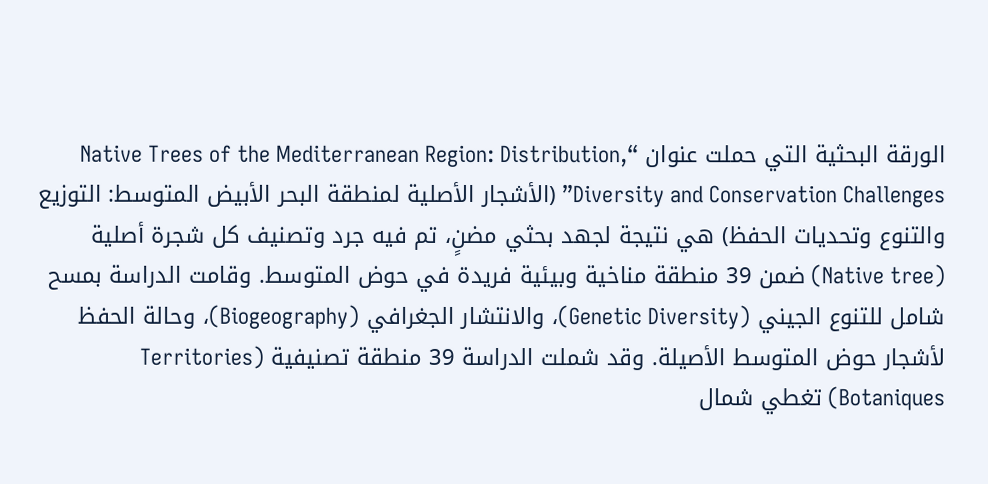الورقة البحثية التي حملت عنوان “Native Trees of the Mediterranean Region: Distribution, Diversity and Conservation Challenges” (الأشجار الأصلية لمنطقة البحر الأبيض المتوسط: التوزيع والتنوع وتحديات الحفظ) هي نتيجة لجهد بحثي مضنٍ، تم فيه جرد وتصنيف كل شجرة أصلية (Native tree) ضمن 39 منطقة مناخية وبيئية فريدة في حوض المتوسط. وقامت الدراسة بمسح شامل للتنوع الجيني (Genetic Diversity)، والانتشار الجغرافي (Biogeography)، وحالة الحفظ لأشجار حوض المتوسط الأصيلة. وقد شملت الدراسة 39 منطقة تصنيفية (Territories Botaniques) تغطي شمال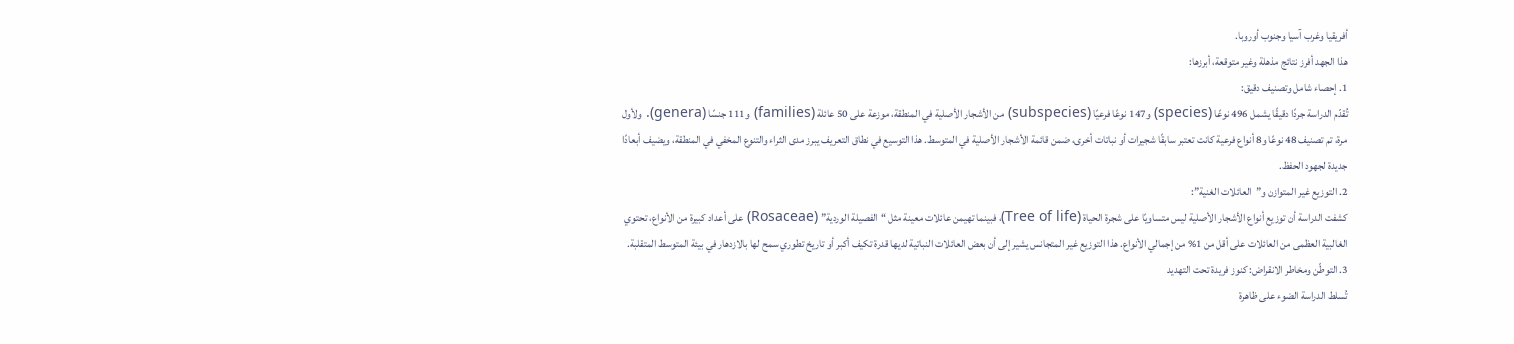أفريقيا وغرب آسيا وجنوب أوروبا.
هذا الجهد أفرز نتائج مذهلة وغير متوقعة، أبرزها:
1. إحصاء شامل وتصنيف دقيق:
تُقدّم الدراسة جردًا دقيقًا يشمل 496 نوعًا (species) و147 نوعًا فرعيًا (subspecies) من الأشجار الأصلية في المنطقة، موزعة على 50 عائلة (families) و111 جنسًا (genera). ولأول مرة، تم تصنيف 48 نوعًا و8 أنواع فرعية كانت تعتبر سابقًا شجيرات أو نباتات أخرى، ضمن قائمة الأشجار الأصلية في المتوسط. هذا التوسيع في نطاق التعريف يبرز مدى الثراء والتنوع المخفي في المنطقة، ويضيف أبعادًا جديدة لجهود الحفظ.
2. التوزيع غير المتوازن و”العائلات الغنية”:
كشفت الدراسة أن توزيع أنواع الأشجار الأصلية ليس متساويًا على شجرة الحياة (Tree of life)، فبينما تهيمن عائلات معينة مثل “الفصيلة الوردية” (Rosaceae) على أعداد كبيرة من الأنواع، تحتوي الغالبية العظمى من العائلات على أقل من 1% من إجمالي الأنواع. هذا التوزيع غير المتجانس يشير إلى أن بعض العائلات النباتية لديها قدرة تكيف أكبر أو تاريخ تطوري سمح لها بالازدهار في بيئة المتوسط المتقلبة.
3. التوطّن ومخاطر الانقراض: كنوز فريدة تحت التهديد
تُسلط الدراسة الضوء على ظاهرة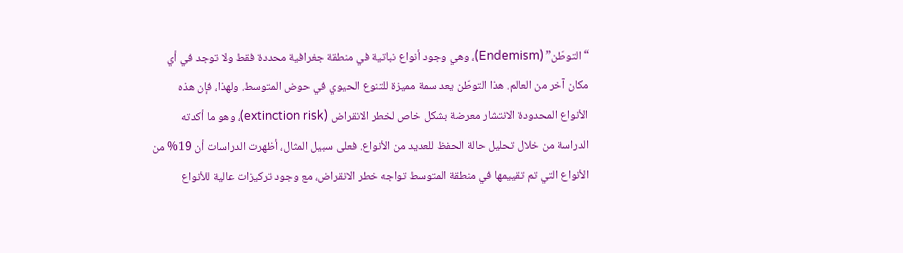“التوطّن” (Endemism)، وهي وجود أنواع نباتية في منطقة جغرافية محددة فقط ولا توجد في أي مكان آخر من العالم. هذا التوطّن يعد سمة مميزة للتنوع الحيوي في حوض المتوسط. ولهذا، فإن هذه الأنواع المحدودة الانتشار معرضة بشكل خاص لخطر الانقراض (extinction risk)، وهو ما أكدته الدراسة من خلال تحليل حالة الحفظ للعديد من الأنواع. فعلى سبيل المثال، أظهرت الدراسات أن 19% من الأنواع التي تم تقييمها في منطقة المتوسط تواجه خطر الانقراض، مع وجود تركيزات عالية للأنواع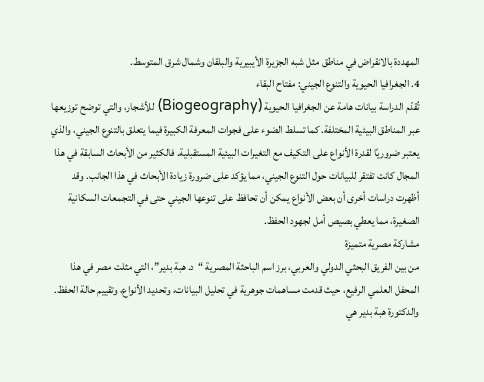المهددة بالانقراض في مناطق مثل شبه الجزيرة الأيبيرية والبلقان وشمال شرق المتوسط.
4. الجغرافيا الحيوية والتنوع الجيني: مفتاح البقاء
تُقدّم الدراسة بيانات هامة عن الجغرافيا الحيوية (Biogeography) للأشجار، والتي توضح توزيعها عبر المناطق البيئية المختلفة. كما تسلط الضوء على فجوات المعرفة الكبيرة فيما يتعلق بالتنوع الجيني، والذي يعتبر ضروريًا لقدرة الأنواع على التكيف مع التغيرات البيئية المستقبلية. فالكثير من الأبحاث السابقة في هذا المجال كانت تفتقر للبيانات حول التنوع الجيني، مما يؤكد على ضرورة زيادة الأبحاث في هذا الجانب. وقد أظهرت دراسات أخرى أن بعض الأنواع يمكن أن تحافظ على تنوعها الجيني حتى في التجمعات السكانية الصغيرة، مما يعطي بصيص أمل لجهود الحفظ.
مشاركة مصرية متميزة
من بين الفريق البحثي الدولي والعربي، برز اسم الباحثة المصرية “د. هبة بدير”، التي مثلت مصر في هذا المحفل العلمي الرفيع، حيث قدمت مساهمات جوهرية في تحليل البيانات، وتحديد الأنواع، وتقييم حالة الحفظ. والدكتورة هبة بدير هي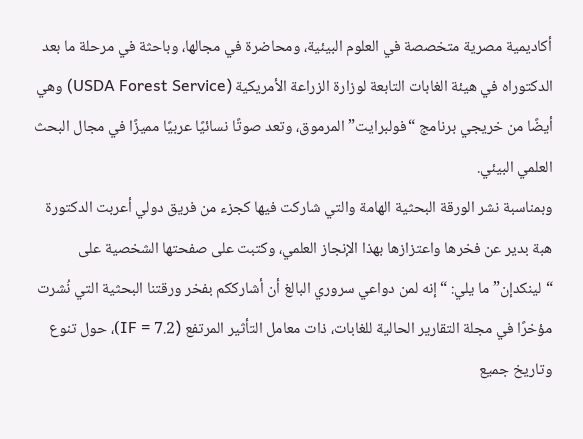أكاديمية مصرية متخصصة في العلوم البيئية، ومحاضرة في مجالها، وباحثة في مرحلة ما بعد الدكتوراه في هيئة الغابات التابعة لوزارة الزراعة الأمريكية (USDA Forest Service) وهي أيضًا من خريجي برنامج “فولبرايت” المرموق، وتعد صوتًا نسائيًا عربيًا مميزًا في مجال البحث العلمي البيئي.
وبمناسبة نشر الورقة البحثية الهامة والتي شاركت فيها كجزء من فريق دولي أعربت الدكتورة هبة بدير عن فخرها واعتزازها بهذا الإنجاز العلمي، وكتبت على صفحتها الشخصية على “لينكدإن” ما يلي: “إنه لمن دواعي سروري البالغ أن أشارككم بفخر ورقتنا البحثية التي نُشرت مؤخرًا في مجلة التقارير الحالية للغابات، ذات معامل التأثير المرتفع (IF = 7.2)، حول تنوع وتاريخ جميع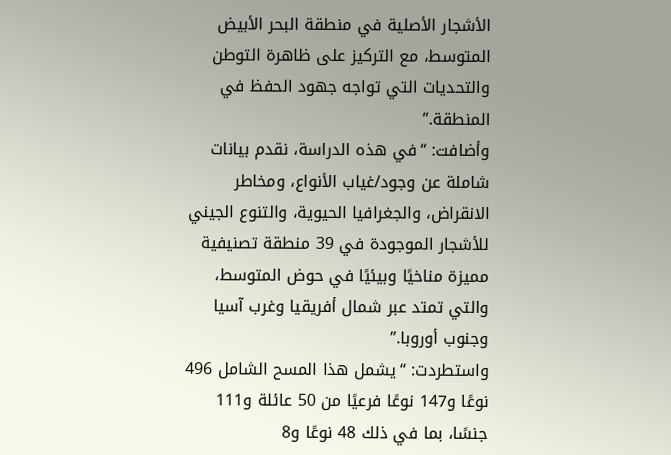الأشجار الأصلية في منطقة البحر الأبيض المتوسط، مع التركيز على ظاهرة التوطن والتحديات التي تواجه جهود الحفظ في المنطقة.”
وأضافت: “في هذه الدراسة، نقدم بيانات شاملة عن وجود/غياب الأنواع، ومخاطر الانقراض، والجغرافيا الحيوية، والتنوع الجيني للأشجار الموجودة في 39 منطقة تصنيفية مميزة مناخيًا وبيئيًا في حوض المتوسط، والتي تمتد عبر شمال أفريقيا وغرب آسيا وجنوب أوروبا.”
واستطردت: “يشمل هذا المسح الشامل 496 نوعًا و147 نوعًا فرعيًا من 50 عائلة و111 جنسًا، بما في ذلك 48 نوعًا و8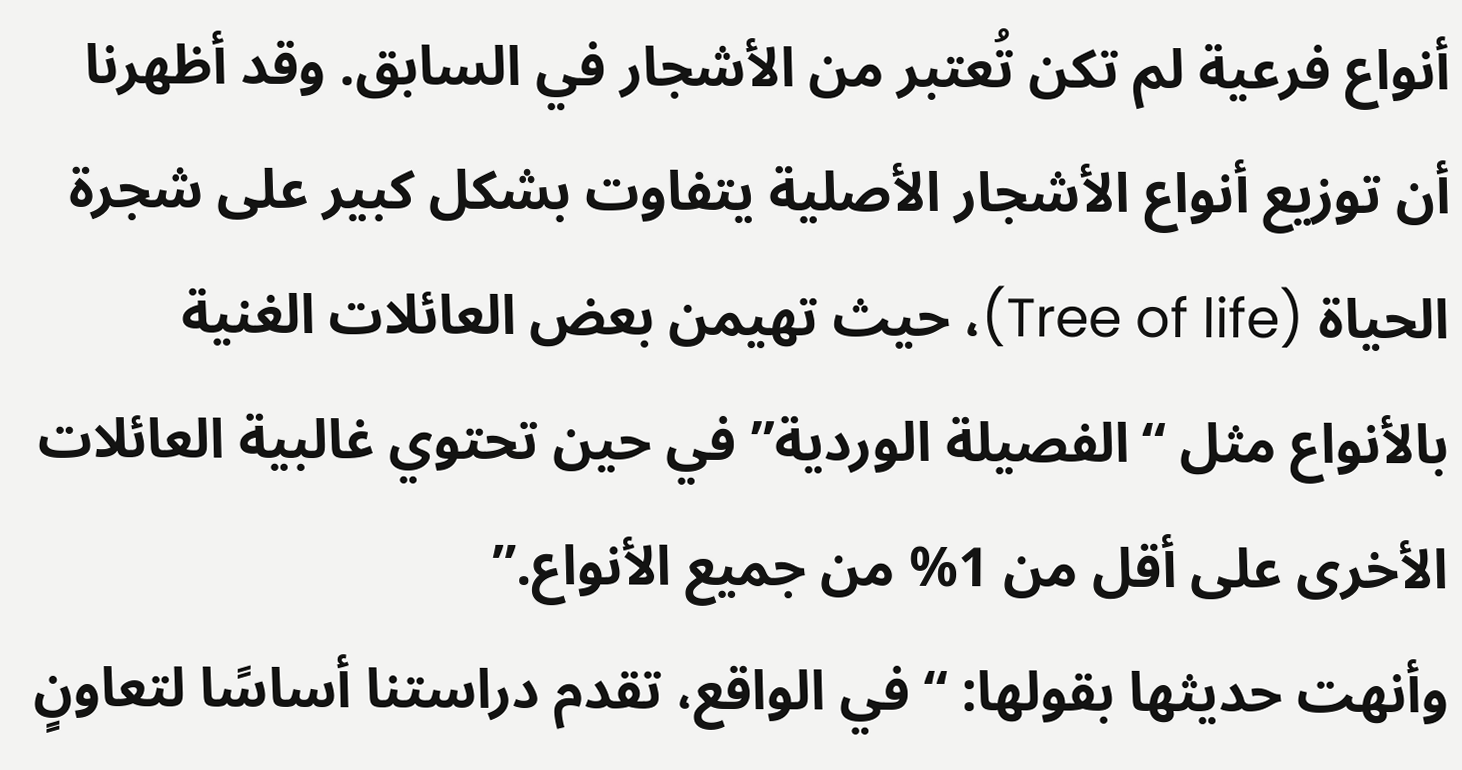أنواع فرعية لم تكن تُعتبر من الأشجار في السابق. وقد أظهرنا أن توزيع أنواع الأشجار الأصلية يتفاوت بشكل كبير على شجرة الحياة (Tree of life)، حيث تهيمن بعض العائلات الغنية بالأنواع مثل “الفصيلة الوردية” في حين تحتوي غالبية العائلات الأخرى على أقل من 1% من جميع الأنواع.”
وأنهت حديثها بقولها: “في الواقع، تقدم دراستنا أساسًا لتعاونٍ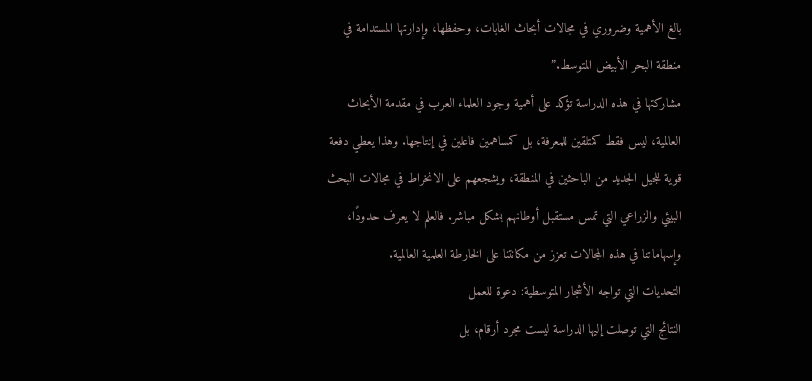بالغ الأهمية وضروري في مجالات أبحاث الغابات، وحفظها، وإدارتها المستدامة في منطقة البحر الأبيض المتوسط.”
مشاركتها في هذه الدراسة تؤكد على أهمية وجود العلماء العرب في مقدمة الأبحاث العالمية، ليس فقط كمتلقين للمعرفة، بل كمساهمين فاعلين في إنتاجها. وهذا يعطي دفعة قوية للجيل الجديد من الباحثين في المنطقة، ويشجعهم على الانخراط في مجالات البحث البيئي والزراعي التي تمس مستقبل أوطانهم بشكل مباشر. فالعلم لا يعرف حدودًا، وإسهاماتنا في هذه المجالات تعزز من مكانتنا على الخارطة العلمية العالمية.
التحديات التي تواجه الأشجار المتوسطية: دعوة للعمل
النتائج التي توصلت إليها الدراسة ليست مجرد أرقام، بل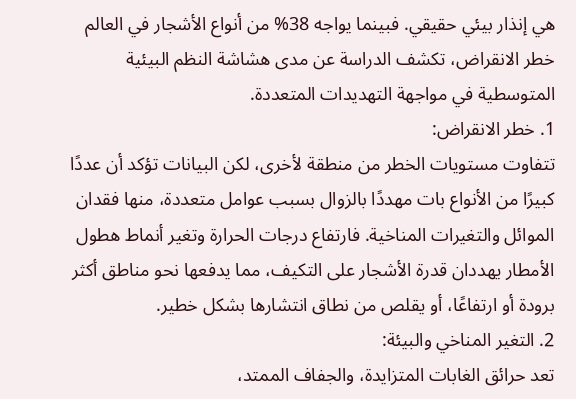هي إنذار بيئي حقيقي. فبينما يواجه 38% من أنواع الأشجار في العالم خطر الانقراض، تكشف الدراسة عن مدى هشاشة النظم البيئية المتوسطية في مواجهة التهديدات المتعددة.
1. خطر الانقراض:
تتفاوت مستويات الخطر من منطقة لأخرى، لكن البيانات تؤكد أن عددًا كبيرًا من الأنواع بات مهددًا بالزوال بسبب عوامل متعددة، منها فقدان الموائل والتغيرات المناخية. فارتفاع درجات الحرارة وتغير أنماط هطول الأمطار يهددان قدرة الأشجار على التكيف، مما يدفعها نحو مناطق أكثر برودة أو ارتفاعًا، أو يقلص من نطاق انتشارها بشكل خطير.
2. التغير المناخي والبيئة:
تعد حرائق الغابات المتزايدة، والجفاف الممتد،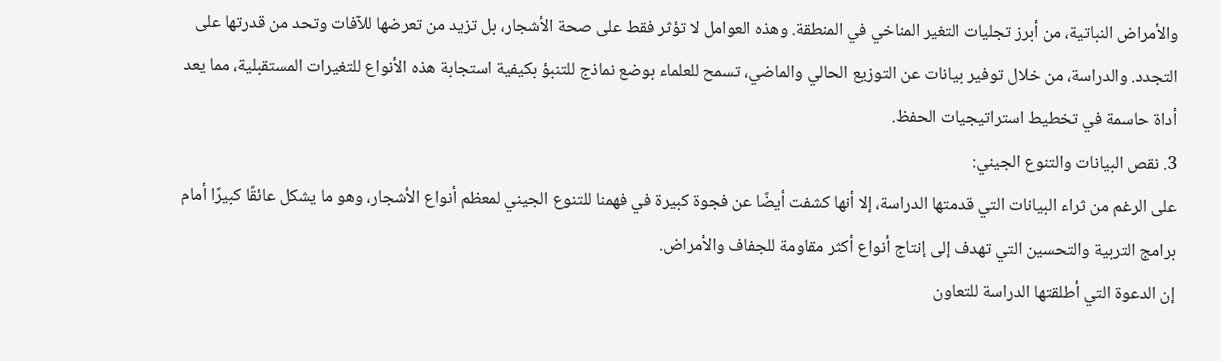والأمراض النباتية، من أبرز تجليات التغير المناخي في المنطقة. وهذه العوامل لا تؤثر فقط على صحة الأشجار، بل تزيد من تعرضها للآفات وتحد من قدرتها على التجدد. والدراسة، من خلال توفير بيانات عن التوزيع الحالي والماضي، تسمح للعلماء بوضع نماذج للتنبؤ بكيفية استجابة هذه الأنواع للتغيرات المستقبلية، مما يعد أداة حاسمة في تخطيط استراتيجيات الحفظ.
3. نقص البيانات والتنوع الجيني:
على الرغم من ثراء البيانات التي قدمتها الدراسة، إلا أنها كشفت أيضًا عن فجوة كبيرة في فهمنا للتنوع الجيني لمعظم أنواع الأشجار، وهو ما يشكل عائقًا كبيرًا أمام برامج التربية والتحسين التي تهدف إلى إنتاج أنواع أكثر مقاومة للجفاف والأمراض.
إن الدعوة التي أطلقتها الدراسة للتعاون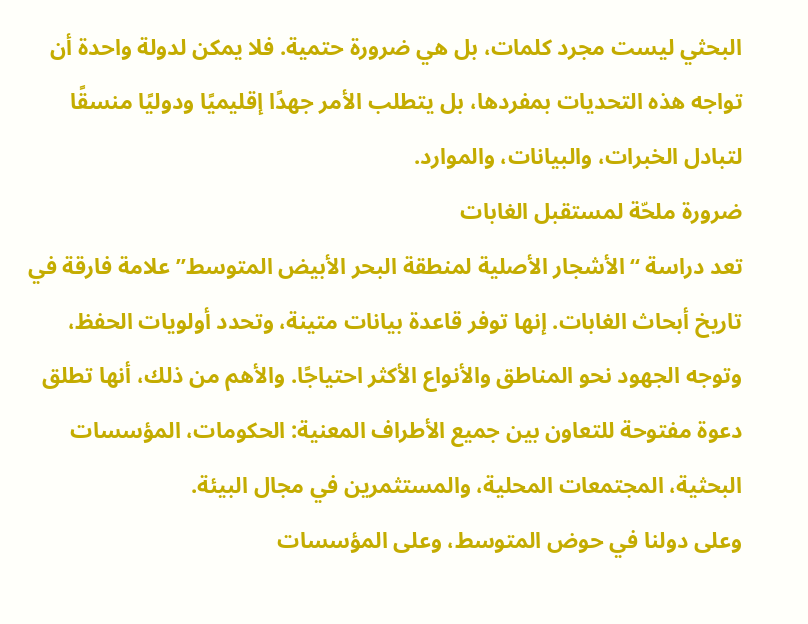البحثي ليست مجرد كلمات، بل هي ضرورة حتمية. فلا يمكن لدولة واحدة أن تواجه هذه التحديات بمفردها، بل يتطلب الأمر جهدًا إقليميًا ودوليًا منسقًا لتبادل الخبرات، والبيانات، والموارد.
ضرورة ملحّة لمستقبل الغابات
تعد دراسة “الأشجار الأصلية لمنطقة البحر الأبيض المتوسط” علامة فارقة في تاريخ أبحاث الغابات. إنها توفر قاعدة بيانات متينة، وتحدد أولويات الحفظ، وتوجه الجهود نحو المناطق والأنواع الأكثر احتياجًا. والأهم من ذلك، أنها تطلق دعوة مفتوحة للتعاون بين جميع الأطراف المعنية: الحكومات، المؤسسات البحثية، المجتمعات المحلية، والمستثمرين في مجال البيئة.
وعلى دولنا في حوض المتوسط، وعلى المؤسسات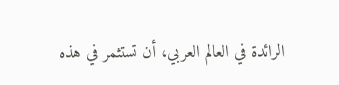الرائدة في العالم العربي، أن تستثمر في هذه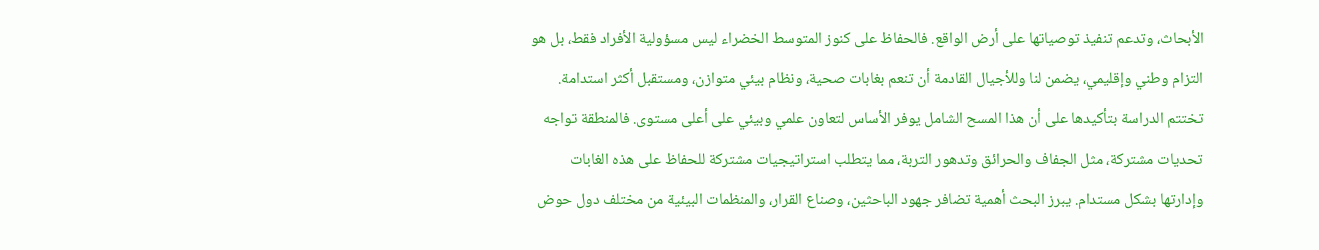الأبحاث، وتدعم تنفيذ توصياتها على أرض الواقع. فالحفاظ على كنوز المتوسط الخضراء ليس مسؤولية الأفراد فقط، بل هو التزام وطني وإقليمي، يضمن لنا وللأجيال القادمة أن تنعم بغابات صحية، ونظام بيئي متوازن، ومستقبل أكثر استدامة.
تختتم الدراسة بتأكيدها على أن هذا المسح الشامل يوفر الأساس لتعاون علمي وبيئي على أعلى مستوى. فالمنطقة تواجه تحديات مشتركة، مثل الجفاف والحرائق وتدهور التربة، مما يتطلب استراتيجيات مشتركة للحفاظ على هذه الغابات وإدارتها بشكل مستدام. يبرز البحث أهمية تضافر جهود الباحثين، وصناع القرار، والمنظمات البيئية من مختلف دول حوض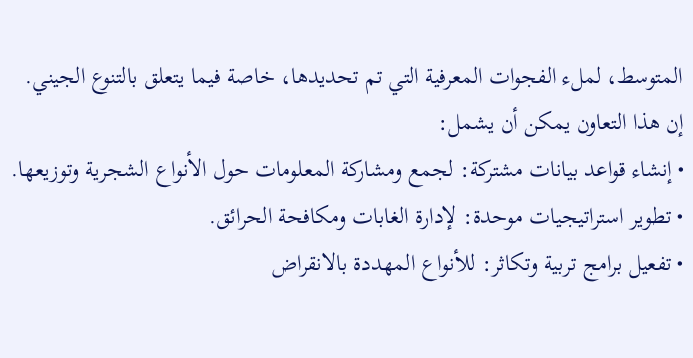المتوسط، لملء الفجوات المعرفية التي تم تحديدها، خاصة فيما يتعلق بالتنوع الجيني.
إن هذا التعاون يمكن أن يشمل:
• إنشاء قواعد بيانات مشتركة: لجمع ومشاركة المعلومات حول الأنواع الشجرية وتوزيعها.
• تطوير استراتيجيات موحدة: لإدارة الغابات ومكافحة الحرائق.
• تفعيل برامج تربية وتكاثر: للأنواع المهددة بالانقراض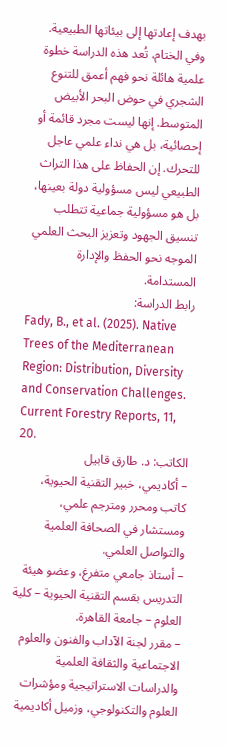بهدف إعادتها إلى بيئاتها الطبيعية.
وفي الختام، تُعد هذه الدراسة خطوة علمية هائلة نحو فهم أعمق للتنوع الشجري في حوض البحر الأبيض المتوسط. إنها ليست مجرد قائمة أو إحصائية، بل هي نداء علمي عاجل للتحرك. إن الحفاظ على هذا التراث الطبيعي ليس مسؤولية دولة بعينها، بل هو مسؤولية جماعية تتطلب تنسيق الجهود وتعزيز البحث العلمي الموجه نحو الحفظ والإدارة المستدامة.
رابط الدراسة:
Fady, B., et al. (2025). Native Trees of the Mediterranean Region: Distribution, Diversity and Conservation Challenges. Current Forestry Reports, 11, 20.
الكاتب: د. طارق قابيل
– أكاديمي، خبير التقنية الحيوية، كاتب ومحرر ومترجم علمي، ومستشار في الصحافة العلمية والتواصل العلمي.
– أستاذ جامعي متفرغ، وعضو هيئة التدريس بقسم التقنية الحيوية – كلية العلوم – جامعة القاهرة.
– مقرر لجنة الآداب والفنون والعلوم الاجتماعية والثقافة العلمية والدراسات الاستراتيجية ومؤشرات العلوم والتكنولوجي، وزميل أكاديمية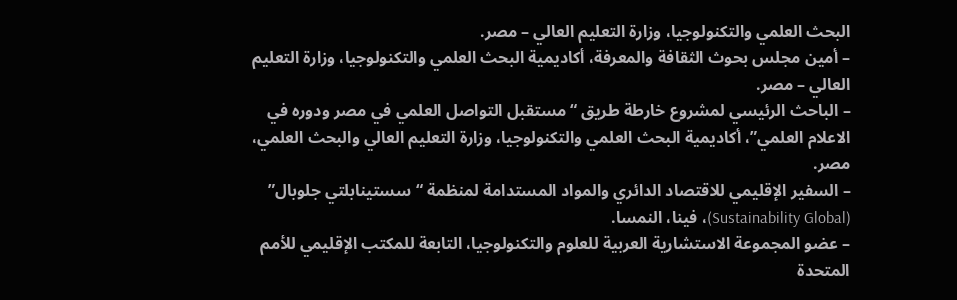البحث العلمي والتكنولوجيا، وزارة التعليم العالي – مصر.
– أمين مجلس بحوث الثقافة والمعرفة، أكاديمية البحث العلمي والتكنولوجيا، وزارة التعليم العالي – مصر.
– الباحث الرئيسي لمشروع خارطة طريق “مستقبل التواصل العلمي في مصر ودوره في الاعلام العلمي”، أكاديمية البحث العلمي والتكنولوجيا، وزارة التعليم العالي والبحث العلمي، مصر.
– السفير الإقليمي للاقتصاد الدائري والمواد المستدامة لمنظمة “سستينابلتي جلوبال” (Sustainability Global)، فينا، النمسا.
– عضو المجموعة الاستشارية العربية للعلوم والتكنولوجيا، التابعة للمكتب الإقليمي للأمم المتحدة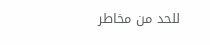للحد من مخاطر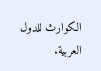الكوارث للدول العربية.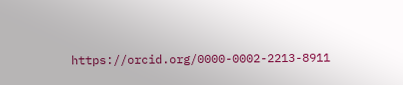https://orcid.org/0000-0002-2213-8911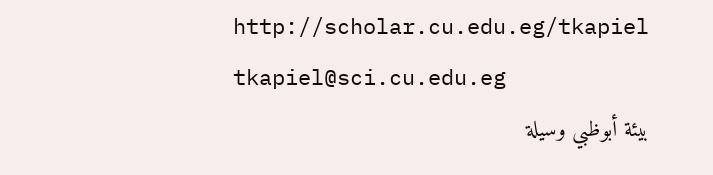http://scholar.cu.edu.eg/tkapiel
tkapiel@sci.cu.edu.eg
بيئة أبوظبي وسيلة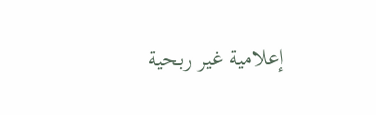إعلامية غير ربحية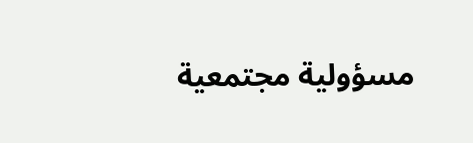مسؤولية مجتمعية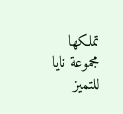تملكها مجموعة نايا للتميز